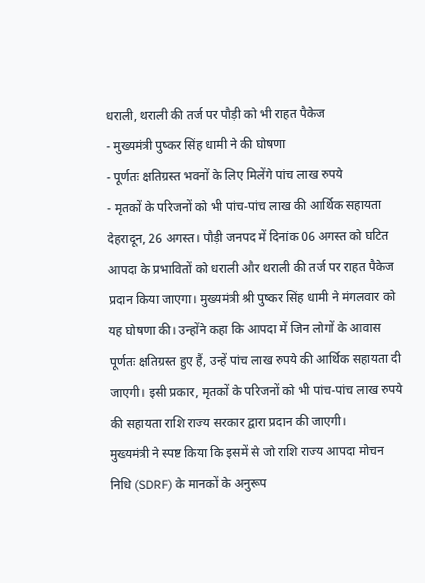धराली, थराली की तर्ज पर पौड़ी को भी राहत पैकेज
- मुख्यमंत्री पुष्कर सिंह धामी ने की घोषणा
- पूर्णतः क्षतिग्रस्त भवनों के लिए मिलेंगे पांच लाख रुपये
- मृतकों के परिजनों को भी पांच-पांच लाख की आर्थिक सहायता
देहरादून, 26 अगस्त। पौड़ी जनपद में दिनांक 06 अगस्त को घटित आपदा के प्रभावितों को धराली और थराली की तर्ज पर राहत पैकेज प्रदान किया जाएगा। मुख्यमंत्री श्री पुष्कर सिंह धामी ने मंगलवार को यह घोषणा की। उन्होंने कहा कि आपदा में जिन लोगों के आवास पूर्णतः क्षतिग्रस्त हुए हैं, उन्हें पांच लाख रुपये की आर्थिक सहायता दी जाएगी। इसी प्रकार, मृतकों के परिजनों को भी पांच-पांच लाख रुपये की सहायता राशि राज्य सरकार द्वारा प्रदान की जाएगी।
मुख्यमंत्री ने स्पष्ट किया कि इसमें से जो राशि राज्य आपदा मोचन निधि (SDRF) के मानकों के अनुरूप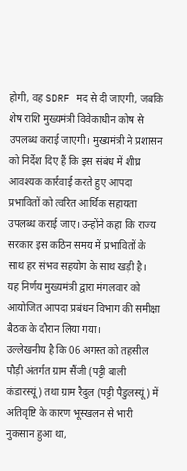होगी, वह SDRF मद से दी जाएगी, जबकि शेष राशि मुख्यमंत्री विवेकाधीन कोष से उपलब्ध कराई जाएगी। मुख्यमंत्री ने प्रशासन को निर्देश दिए हैं कि इस संबंध में शीघ्र आवश्यक कार्रवाई करते हुए आपदा प्रभावितों को त्वरित आर्थिक सहायता उपलब्ध कराई जाए। उन्होंने कहा कि राज्य सरकार इस कठिन समय में प्रभावितों के साथ हर संभव सहयोग के साथ खड़ी है।
यह निर्णय मुख्यमंत्री द्वारा मंगलवार को आयोजित आपदा प्रबंधन विभाग की समीक्षा बैठक के दौरान लिया गया।
उल्लेखनीय है कि 06 अगस्त को तहसील पौड़ी अंतर्गत ग्राम सैंजी (पट्टी बाली कंडारस्यूं) तथा ग्राम रैदुल (पट्टी पैडुलस्यूं) में अतिवृष्टि के कारण भूस्खलन से भारी नुकसान हुआ था,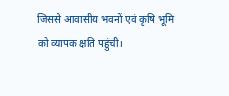जिससे आवासीय भवनों एवं कृषि भूमि को व्यापक क्षति पहुंची।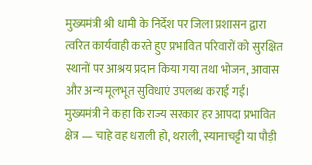मुख्यमंत्री श्री धामी के निर्देश पर जिला प्रशासन द्वारा त्वरित कार्यवाही करते हुए प्रभावित परिवारों को सुरक्षित स्थानों पर आश्रय प्रदान किया गया तथा भोजन, आवास और अन्य मूलभूत सुविधाएं उपलब्ध कराई गईं।
मुख्यमंत्री ने कहा कि राज्य सरकार हर आपदा प्रभावित क्षेत्र — चाहे वह धराली हो, थराली, स्यानाचट्टी या पौड़ी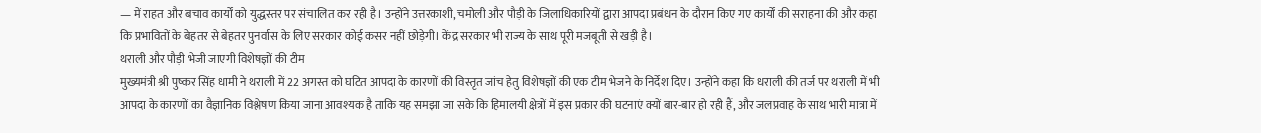— में राहत और बचाव कार्यों को युद्धस्तर पर संचालित कर रही है। उन्होंने उत्तरकाशी, चमोली और पौड़ी के जिलाधिकारियों द्वारा आपदा प्रबंधन के दौरान किए गए कार्यों की सराहना की और कहा कि प्रभावितों के बेहतर से बेहतर पुनर्वास के लिए सरकार कोई कसर नहीं छोड़ेगी। केंद्र सरकार भी राज्य के साथ पूरी मजबूती से खड़ी है।
थराली और पौड़ी भेजी जाएगी विशेषज्ञों की टीम
मुख्यमंत्री श्री पुष्कर सिंह धामी ने थराली में 22 अगस्त को घटित आपदा के कारणों की विस्तृत जांच हेतु विशेषज्ञों की एक टीम भेजने के निर्देश दिए। उन्होंने कहा कि धराली की तर्ज पर थराली में भी आपदा के कारणों का वैज्ञानिक विश्लेषण किया जाना आवश्यक है ताकि यह समझा जा सके कि हिमालयी क्षेत्रों में इस प्रकार की घटनाएं क्यों बार-बार हो रही हैं, और जलप्रवाह के साथ भारी मात्रा में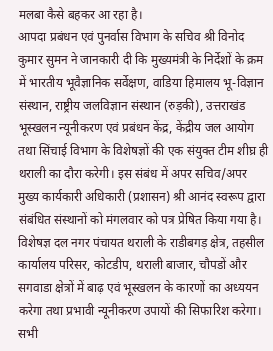मलबा कैसे बहकर आ रहा है।
आपदा प्रबंधन एवं पुनर्वास विभाग के सचिव श्री विनोद कुमार सुमन ने जानकारी दी कि मुख्यमंत्री के निर्देशों के क्रम में भारतीय भूवैज्ञानिक सर्वेक्षण, वाडिया हिमालय भू-विज्ञान संस्थान, राष्ट्रीय जलविज्ञान संस्थान (रुड़की), उत्तराखंड भूस्खलन न्यूनीकरण एवं प्रबंधन केंद्र, केंद्रीय जल आयोग तथा सिंचाई विभाग के विशेषज्ञों की एक संयुक्त टीम शीघ्र ही थराली का दौरा करेगी। इस संबंध में अपर सचिव/अपर मुख्य कार्यकारी अधिकारी (प्रशासन) श्री आनंद स्वरूप द्वारा संबंधित संस्थानों को मंगलवार को पत्र प्रेषित किया गया है।
विशेषज्ञ दल नगर पंचायत थराली के राडीबगड़ क्षेत्र, तहसील कार्यालय परिसर, कोटडीप, थराली बाजार, चौपडों और सगवाडा क्षेत्रों में बाढ़ एवं भूस्खलन के कारणों का अध्ययन करेगा तथा प्रभावी न्यूनीकरण उपायों की सिफारिश करेगा। सभी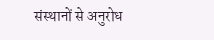संस्थानों से अनुरोध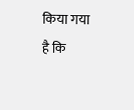किया गया है कि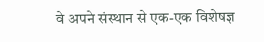वे अपने संस्थान से एक-एक विशेषज्ञ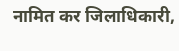नामित कर जिलाधिकारी,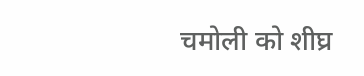चमोली को शीघ्र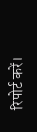रिपोर्ट करें।